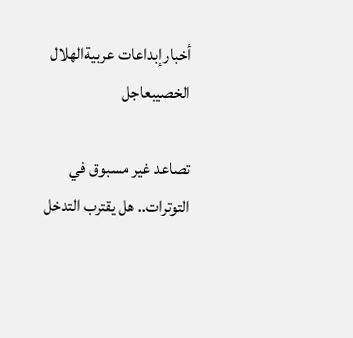أخبارإبداعات عربيةالهلال الخصيبعاجل

تصاعد غير مسبوق في التوترات.. هل يقترب التدخل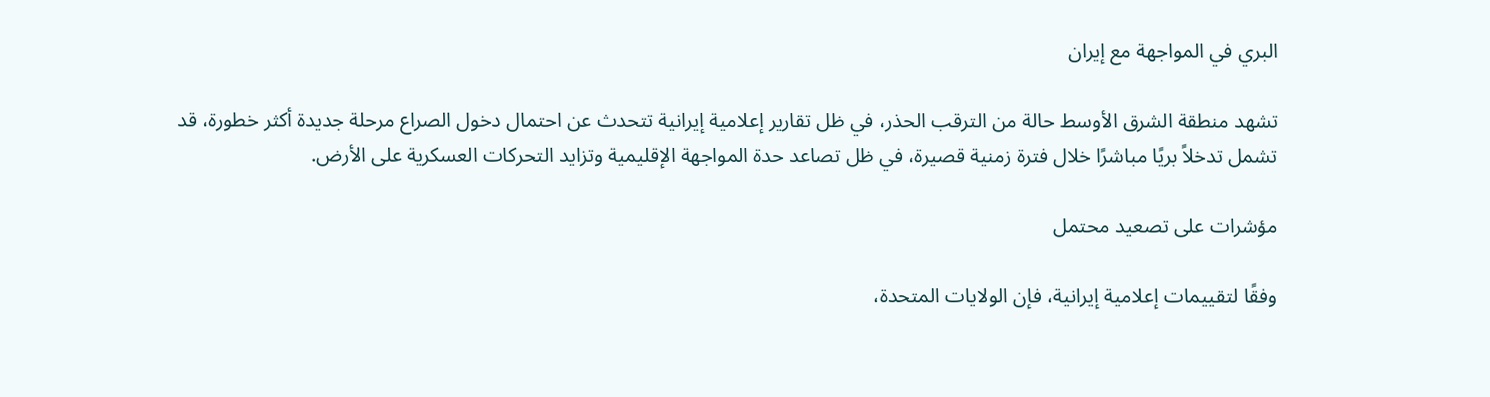البري في المواجهة مع إيران

تشهد منطقة الشرق الأوسط حالة من الترقب الحذر، في ظل تقارير إعلامية إيرانية تتحدث عن احتمال دخول الصراع مرحلة جديدة أكثر خطورة، قد تشمل تدخلاً بريًا مباشرًا خلال فترة زمنية قصيرة، في ظل تصاعد حدة المواجهة الإقليمية وتزايد التحركات العسكرية على الأرض.

مؤشرات على تصعيد محتمل

وفقًا لتقييمات إعلامية إيرانية، فإن الولايات المتحدة،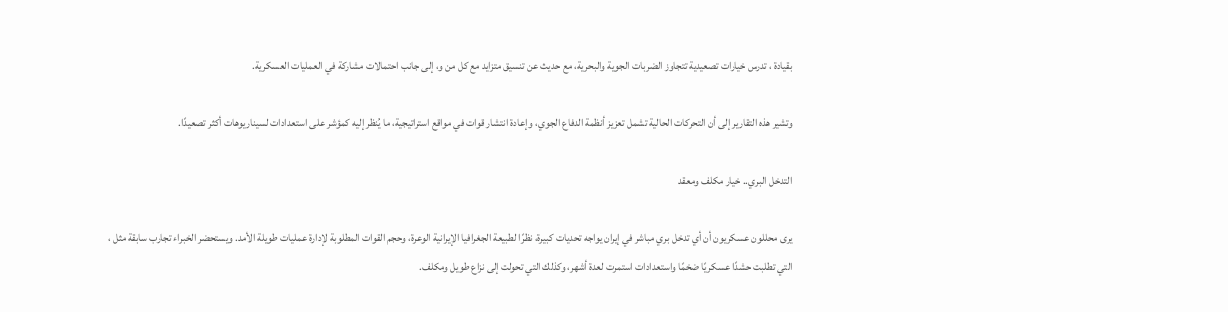بقيادة ، تدرس خيارات تصعيدية تتجاوز الضربات الجوية والبحرية، مع حديث عن تنسيق متزايد مع كل من و، إلى جانب احتمالات مشاركة في العمليات العسكرية.

وتشير هذه التقارير إلى أن التحركات الحالية تشمل تعزيز أنظمة الدفاع الجوي، وإعادة انتشار قوات في مواقع استراتيجية، ما يُنظر إليه كمؤشر على استعدادات لسيناريوهات أكثر تصعيدًا.

التدخل البري.. خيار مكلف ومعقد

يرى محللون عسكريون أن أي تدخل بري مباشر في إيران يواجه تحديات كبيرة، نظرًا لطبيعة الجغرافيا الإيرانية الوعرة، وحجم القوات المطلوبة لإدارة عمليات طويلة الأمد. ويستحضر الخبراء تجارب سابقة مثل ، التي تطلبت حشدًا عسكريًا ضخمًا واستعدادات استمرت لعدة أشهر، وكذلك التي تحولت إلى نزاع طويل ومكلف.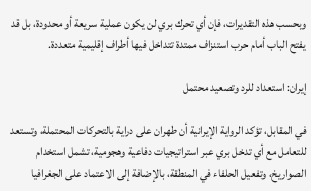وبحسب هذه التقديرات، فإن أي تحرك بري لن يكون عملية سريعة أو محدودة، بل قد يفتح الباب أمام حرب استنزاف ممتدة تتداخل فيها أطراف إقليمية متعددة.

إيران: استعداد للرد وتصعيد محتمل

في المقابل، تؤكد الرواية الإيرانية أن طهران على دراية بالتحركات المحتملة، وتستعد للتعامل مع أي تدخل بري عبر استراتيجيات دفاعية وهجومية، تشمل استخدام الصواريخ، وتفعيل الحلفاء في المنطقة، بالإضافة إلى الاعتماد على الجغرافيا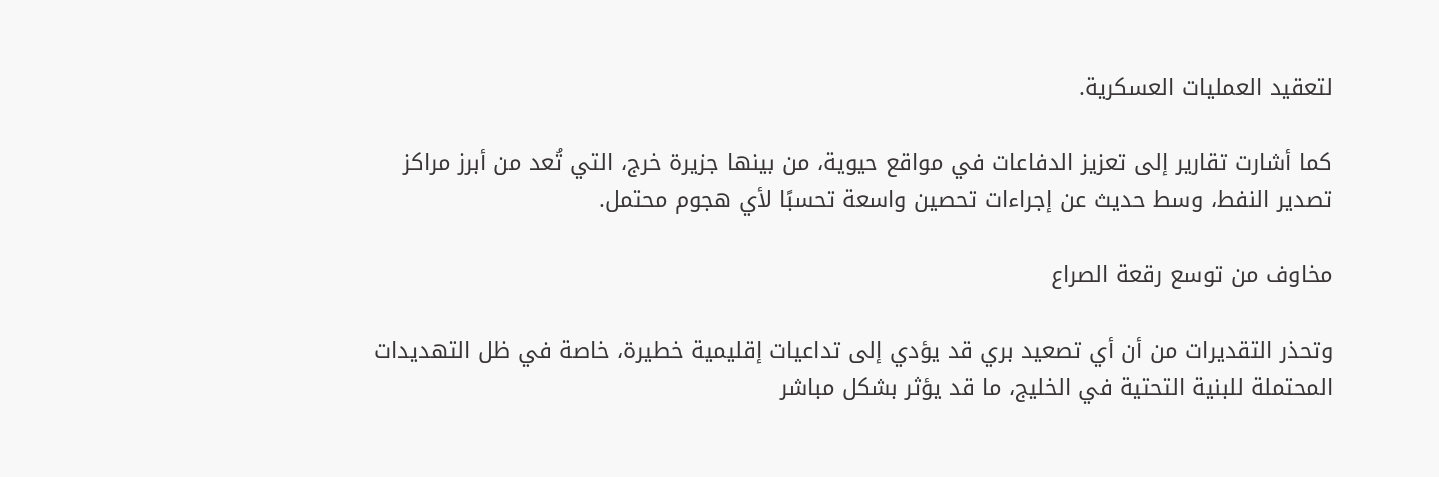لتعقيد العمليات العسكرية.

كما أشارت تقارير إلى تعزيز الدفاعات في مواقع حيوية، من بينها جزيرة خرج، التي تُعد من أبرز مراكز تصدير النفط، وسط حديث عن إجراءات تحصين واسعة تحسبًا لأي هجوم محتمل.

مخاوف من توسع رقعة الصراع

وتحذر التقديرات من أن أي تصعيد بري قد يؤدي إلى تداعيات إقليمية خطيرة، خاصة في ظل التهديدات المحتملة للبنية التحتية في الخليج، ما قد يؤثر بشكل مباشر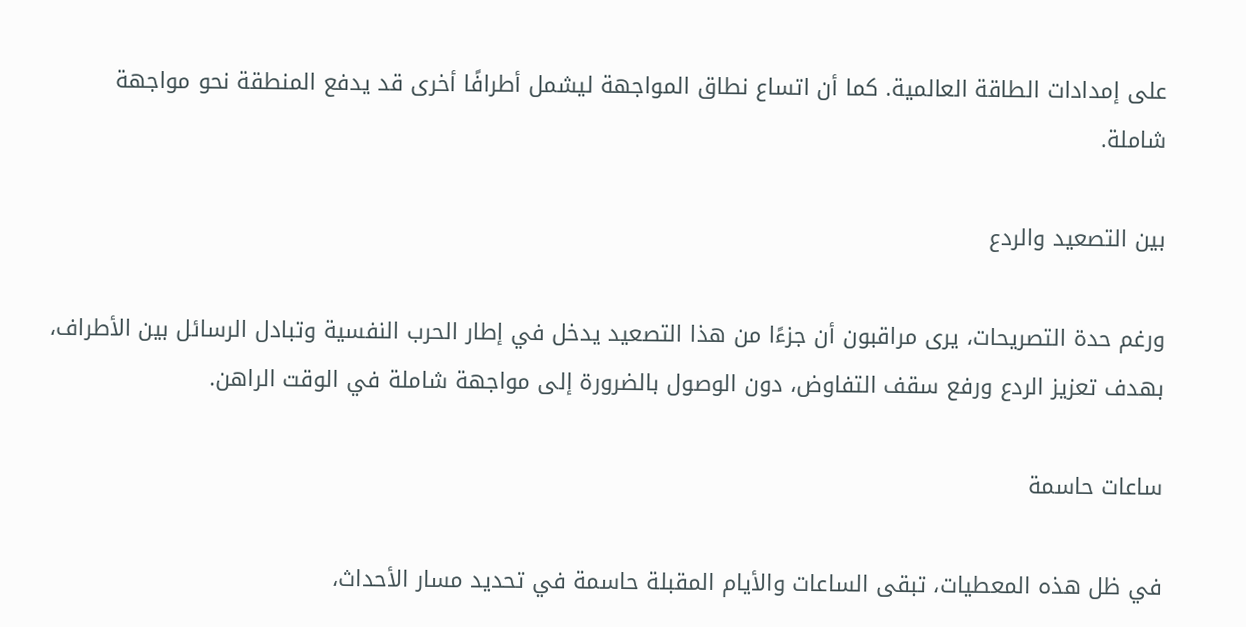على إمدادات الطاقة العالمية. كما أن اتساع نطاق المواجهة ليشمل أطرافًا أخرى قد يدفع المنطقة نحو مواجهة شاملة.

بين التصعيد والردع

ورغم حدة التصريحات، يرى مراقبون أن جزءًا من هذا التصعيد يدخل في إطار الحرب النفسية وتبادل الرسائل بين الأطراف، بهدف تعزيز الردع ورفع سقف التفاوض، دون الوصول بالضرورة إلى مواجهة شاملة في الوقت الراهن.

ساعات حاسمة

في ظل هذه المعطيات، تبقى الساعات والأيام المقبلة حاسمة في تحديد مسار الأحداث،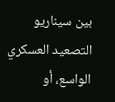بين سيناريو التصعيد العسكري الواسع، أو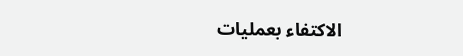الاكتفاء بعمليات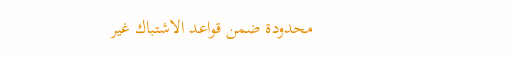محدودة ضمن قواعد الاشتباك غير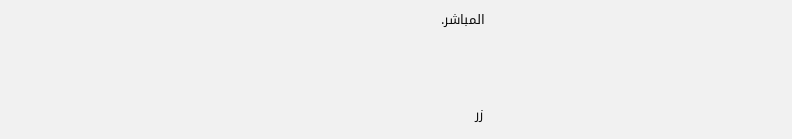المباشر.



زر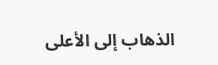الذهاب إلى الأعلى